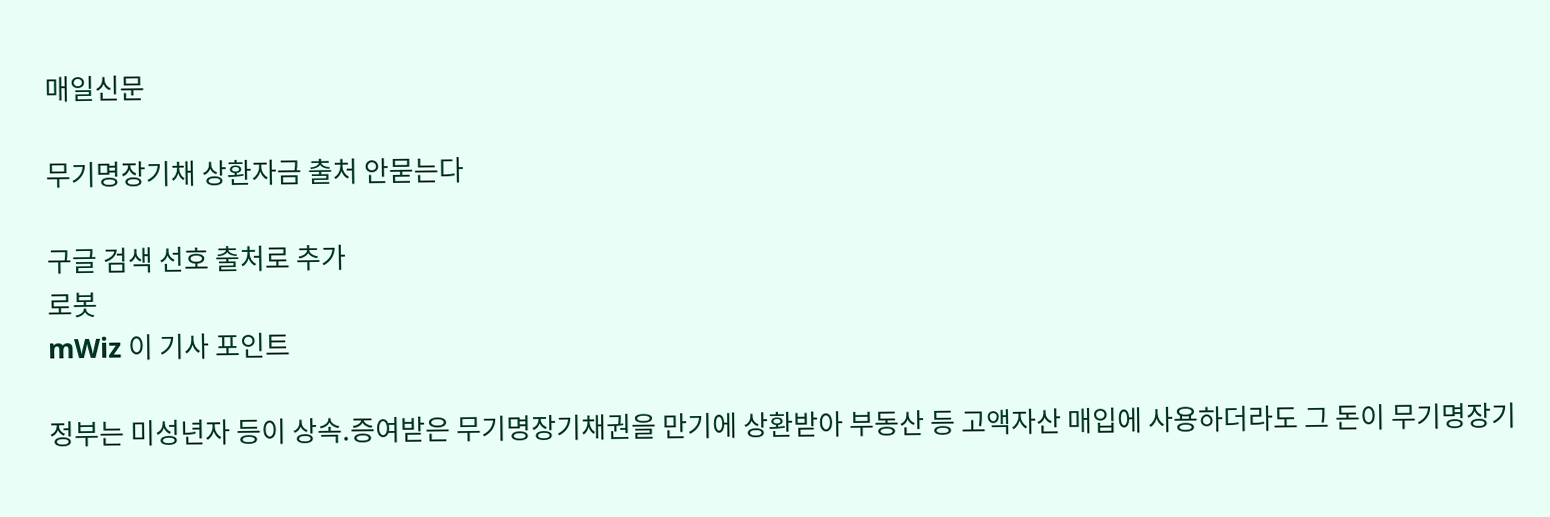매일신문

무기명장기채 상환자금 출처 안묻는다

구글 검색 선호 출처로 추가
로봇
mWiz 이 기사 포인트

정부는 미성년자 등이 상속.증여받은 무기명장기채권을 만기에 상환받아 부동산 등 고액자산 매입에 사용하더라도 그 돈이 무기명장기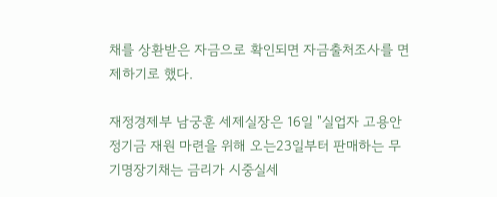채를 상환받은 자금으로 확인되면 자금출처조사를 면제하기로 했다.

재정경제부 남궁훈 세제실장은 16일 "실업자 고용안정기금 재원 마련을 위해 오는23일부터 판매하는 무기명장기채는 금리가 시중실세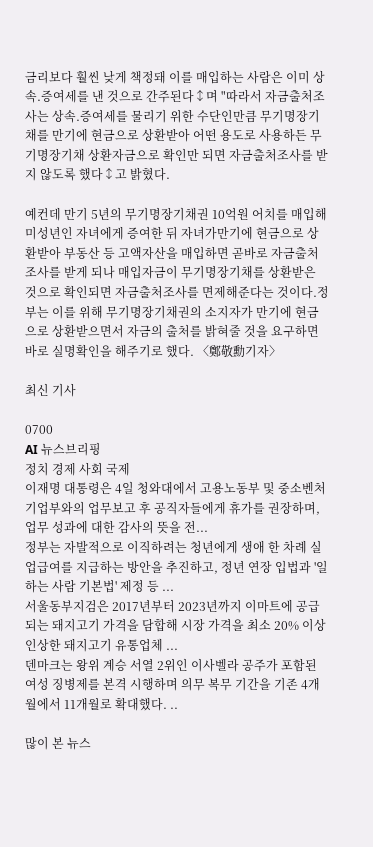금리보다 훨씬 낮게 책정돼 이를 매입하는 사람은 이미 상속.증여세를 낸 것으로 간주된다↕며 "따라서 자금출처조사는 상속.증여세를 물리기 위한 수단인만큼 무기명장기채를 만기에 현금으로 상환받아 어떤 용도로 사용하든 무기명장기채 상환자금으로 확인만 되면 자금출처조사를 받지 않도록 했다↕고 밝혔다.

예컨데 만기 5년의 무기명장기채권 10억원 어치를 매입해 미성년인 자녀에게 증여한 뒤 자녀가만기에 현금으로 상환받아 부동산 등 고액자산을 매입하면 곧바로 자금출처조사를 받게 되나 매입자금이 무기명장기채를 상환받은 것으로 확인되면 자금출처조사를 면제해준다는 것이다.정부는 이를 위해 무기명장기채권의 소지자가 만기에 현금으로 상환받으면서 자금의 출처를 밝혀줄 것을 요구하면 바로 실명확인을 해주기로 했다. 〈鄭敬勳기자〉

최신 기사

0700
AI 뉴스브리핑
정치 경제 사회 국제
이재명 대통령은 4일 청와대에서 고용노동부 및 중소벤처기업부와의 업무보고 후 공직자들에게 휴가를 권장하며, 업무 성과에 대한 감사의 뜻을 전...
정부는 자발적으로 이직하려는 청년에게 생애 한 차례 실업급여를 지급하는 방안을 추진하고, 정년 연장 입법과 '일하는 사람 기본법' 제정 등 ...
서울동부지검은 2017년부터 2023년까지 이마트에 공급되는 돼지고기 가격을 담합해 시장 가격을 최소 20% 이상 인상한 돼지고기 유통업체 ...
덴마크는 왕위 계승 서열 2위인 이사벨라 공주가 포함된 여성 징병제를 본격 시행하며 의무 복무 기간을 기존 4개월에서 11개월로 확대했다. ..

많이 본 뉴스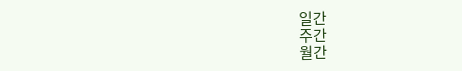일간
주간
월간